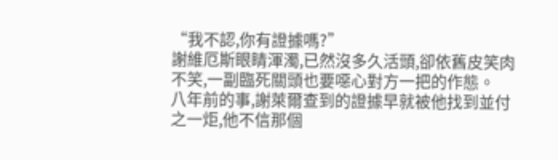“我不認,你有證據嗎?”
謝維厄斯眼睛渾濁,已然沒多久活頭,卻依舊皮笑肉不笑,一副臨死關頭也要噁心對方一把的作態。
八年前的事,謝萊爾查到的證據早就被他找到並付之一炬,他不信那個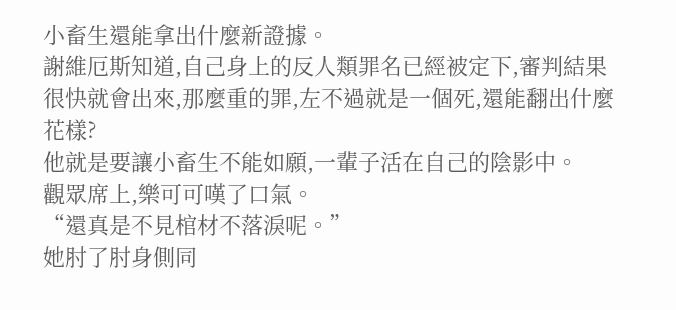小畜生還能拿出什麼新證據。
謝維厄斯知道,自己身上的反人類罪名已經被定下,審判結果很快就會出來,那麼重的罪,左不過就是一個死,還能翻出什麼花樣?
他就是要讓小畜生不能如願,一輩子活在自己的陰影中。
觀眾席上,樂可可嘆了口氣。
“還真是不見棺材不落淚呢。”
她肘了肘身側同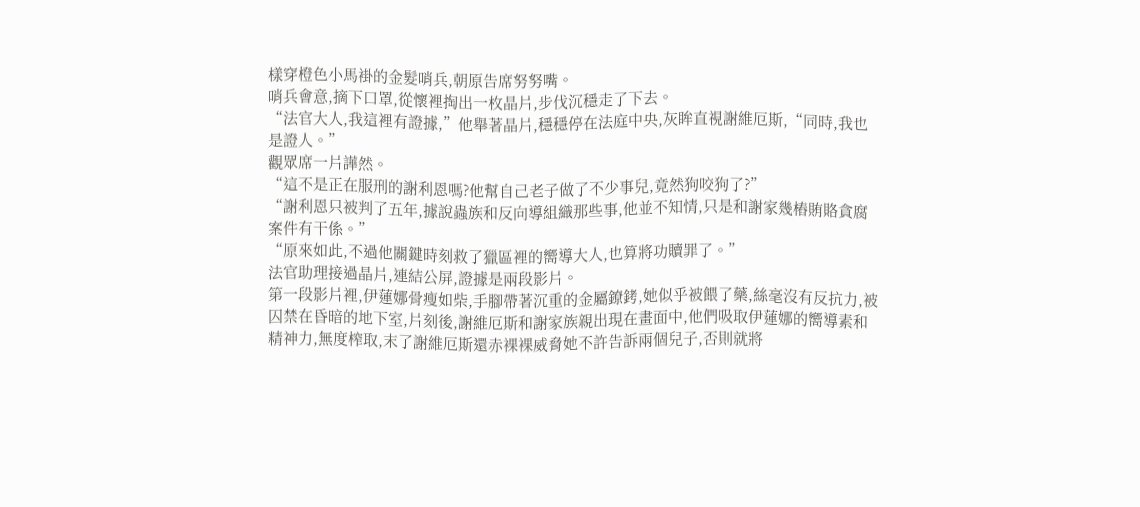樣穿橙色小馬褂的金髮哨兵,朝原告席努努嘴。
哨兵會意,摘下口罩,從懷裡掏出一枚晶片,步伐沉穩走了下去。
“法官大人,我這裡有證據,”他舉著晶片,穩穩停在法庭中央,灰眸直視謝維厄斯,“同時,我也是證人。”
觀眾席一片譁然。
“這不是正在服刑的謝利恩嗎?他幫自己老子做了不少事兒,竟然狗咬狗了?”
“謝利恩只被判了五年,據說蟲族和反向導組織那些事,他並不知情,只是和謝家幾樁賄賂貪腐案件有干係。”
“原來如此,不過他關鍵時刻救了獵區裡的嚮導大人,也算將功贖罪了。”
法官助理接過晶片,連結公屏,證據是兩段影片。
第一段影片裡,伊蓮娜骨瘦如柴,手腳帶著沉重的金屬鐐銬,她似乎被餵了藥,絲毫沒有反抗力,被囚禁在昏暗的地下室,片刻後,謝維厄斯和謝家族親出現在畫面中,他們吸取伊蓮娜的嚮導素和精神力,無度榨取,末了謝維厄斯還赤裸裸威脅她不許告訴兩個兒子,否則就將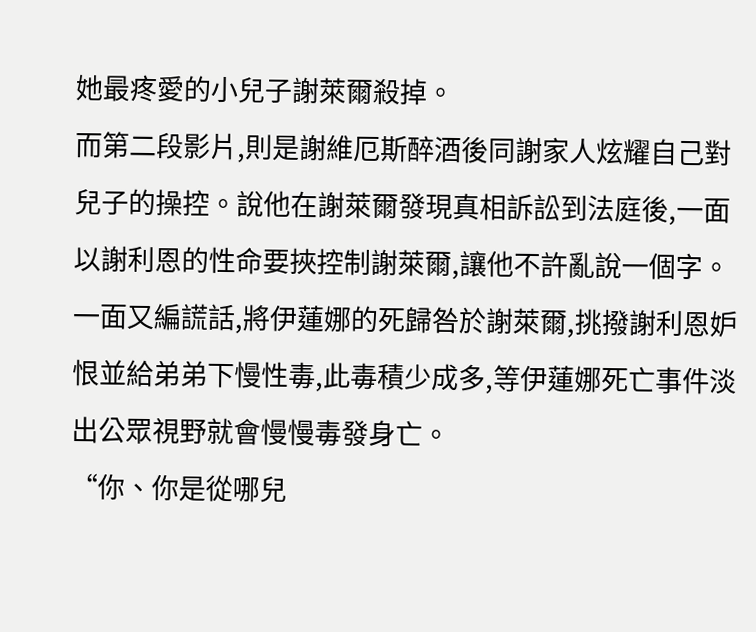她最疼愛的小兒子謝萊爾殺掉。
而第二段影片,則是謝維厄斯醉酒後同謝家人炫耀自己對兒子的操控。說他在謝萊爾發現真相訴訟到法庭後,一面以謝利恩的性命要挾控制謝萊爾,讓他不許亂說一個字。一面又編謊話,將伊蓮娜的死歸咎於謝萊爾,挑撥謝利恩妒恨並給弟弟下慢性毒,此毒積少成多,等伊蓮娜死亡事件淡出公眾視野就會慢慢毒發身亡。
“你、你是從哪兒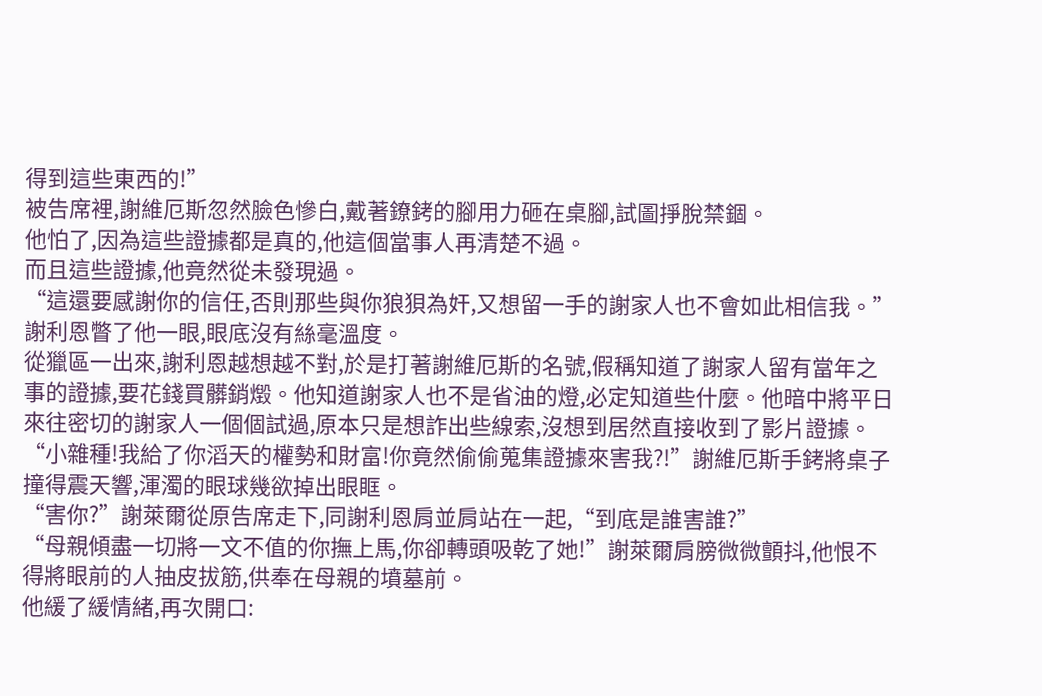得到這些東西的!”
被告席裡,謝維厄斯忽然臉色慘白,戴著鐐銬的腳用力砸在桌腳,試圖掙脫禁錮。
他怕了,因為這些證據都是真的,他這個當事人再清楚不過。
而且這些證據,他竟然從未發現過。
“這還要感謝你的信任,否則那些與你狼狽為奸,又想留一手的謝家人也不會如此相信我。”謝利恩瞥了他一眼,眼底沒有絲毫溫度。
從獵區一出來,謝利恩越想越不對,於是打著謝維厄斯的名號,假稱知道了謝家人留有當年之事的證據,要花錢買髒銷燬。他知道謝家人也不是省油的燈,必定知道些什麼。他暗中將平日來往密切的謝家人一個個試過,原本只是想詐出些線索,沒想到居然直接收到了影片證據。
“小雜種!我給了你滔天的權勢和財富!你竟然偷偷蒐集證據來害我?!”謝維厄斯手銬將桌子撞得震天響,渾濁的眼球幾欲掉出眼眶。
“害你?”謝萊爾從原告席走下,同謝利恩肩並肩站在一起,“到底是誰害誰?”
“母親傾盡一切將一文不值的你撫上馬,你卻轉頭吸乾了她!”謝萊爾肩膀微微顫抖,他恨不得將眼前的人抽皮拔筋,供奉在母親的墳墓前。
他緩了緩情緒,再次開口: